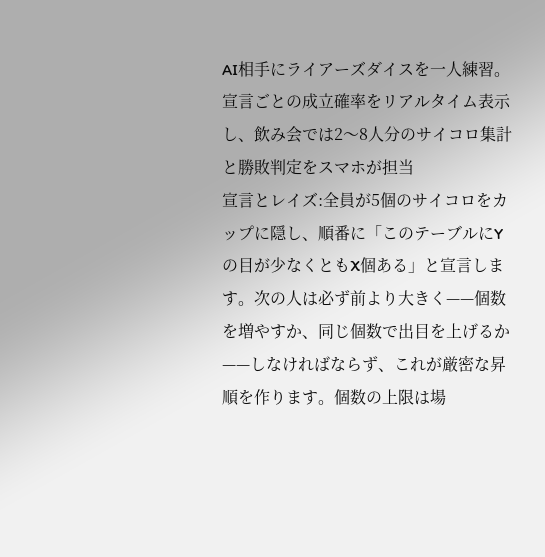AI相手にライアーズダイスを一人練習。宣言ごとの成立確率をリアルタイム表示し、飲み会では2〜8人分のサイコロ集計と勝敗判定をスマホが担当
宣言とレイズ:全員が5個のサイコロをカップに隠し、順番に「このテーブルにYの目が少なくともX個ある」と宣言します。次の人は必ず前より大きく——個数を増やすか、同じ個数で出目を上げるか——しなければならず、これが厳密な昇順を作ります。個数の上限は場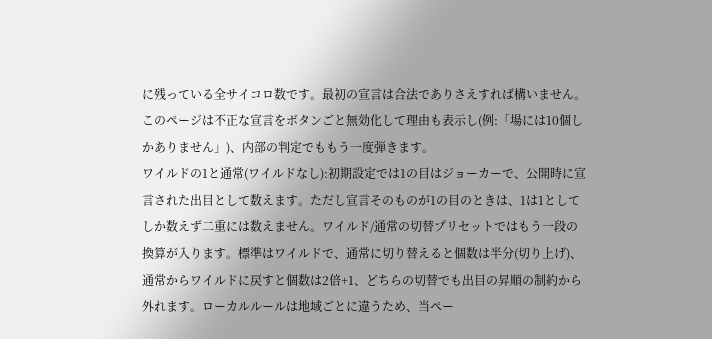に残っている全サイコロ数です。最初の宣言は合法でありさえすれば構いません。このページは不正な宣言をボタンごと無効化して理由も表示し(例:「場には10個しかありません」)、内部の判定でももう一度弾きます。
ワイルドの1と通常(ワイルドなし):初期設定では1の目はジョーカーで、公開時に宣言された出目として数えます。ただし宣言そのものが1の目のときは、1は1としてしか数えず二重には数えません。ワイルド/通常の切替プリセットではもう一段の換算が入ります。標準はワイルドで、通常に切り替えると個数は半分(切り上げ)、通常からワイルドに戻すと個数は2倍+1、どちらの切替でも出目の昇順の制約から外れます。ローカルルールは地域ごとに違うため、当ペー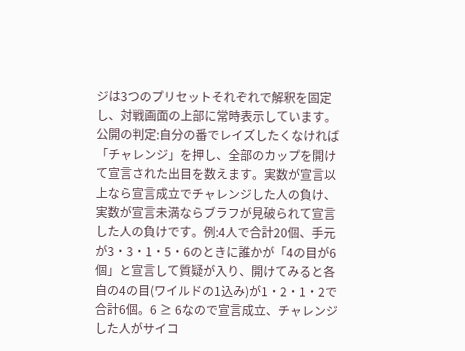ジは3つのプリセットそれぞれで解釈を固定し、対戦画面の上部に常時表示しています。
公開の判定:自分の番でレイズしたくなければ「チャレンジ」を押し、全部のカップを開けて宣言された出目を数えます。実数が宣言以上なら宣言成立でチャレンジした人の負け、実数が宣言未満ならブラフが見破られて宣言した人の負けです。例:4人で合計20個、手元が3・3・1・5・6のときに誰かが「4の目が6個」と宣言して質疑が入り、開けてみると各自の4の目(ワイルドの1込み)が1・2・1・2で合計6個。6 ≥ 6なので宣言成立、チャレンジした人がサイコ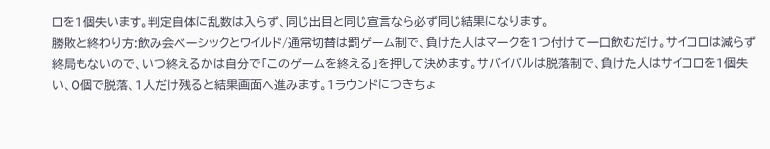ロを1個失います。判定自体に乱数は入らず、同じ出目と同じ宣言なら必ず同じ結果になります。
勝敗と終わり方:飲み会ベーシックとワイルド/通常切替は罰ゲーム制で、負けた人はマークを1つ付けて一口飲むだけ。サイコロは減らず終局もないので、いつ終えるかは自分で「このゲームを終える」を押して決めます。サバイバルは脱落制で、負けた人はサイコロを1個失い、0個で脱落、1人だけ残ると結果画面へ進みます。1ラウンドにつきちょ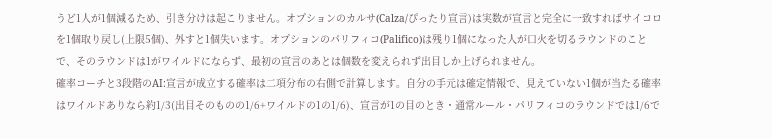うど1人が1個減るため、引き分けは起こりません。オプションのカルサ(Calza/ぴったり宣言)は実数が宣言と完全に一致すればサイコロを1個取り戻し(上限5個)、外すと1個失います。オプションのパリフィコ(Palifico)は残り1個になった人が口火を切るラウンドのことで、そのラウンドは1がワイルドにならず、最初の宣言のあとは個数を変えられず出目しか上げられません。
確率コーチと3段階のAI:宣言が成立する確率は二項分布の右側で計算します。自分の手元は確定情報で、見えていない1個が当たる確率はワイルドありなら約1/3(出目そのものの1/6+ワイルドの1の1/6)、宣言が1の目のとき・通常ルール・パリフィコのラウンドでは1/6で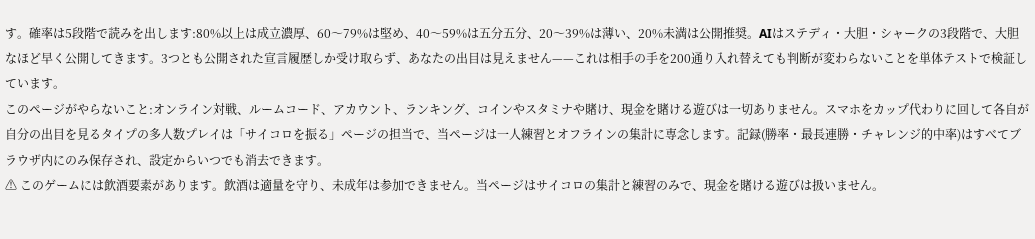す。確率は5段階で読みを出します:80%以上は成立濃厚、60〜79%は堅め、40〜59%は五分五分、20〜39%は薄い、20%未満は公開推奨。AIはステディ・大胆・シャークの3段階で、大胆なほど早く公開してきます。3つとも公開された宣言履歴しか受け取らず、あなたの出目は見えません——これは相手の手を200通り入れ替えても判断が変わらないことを単体テストで検証しています。
このページがやらないこと:オンライン対戦、ルームコード、アカウント、ランキング、コインやスタミナや賭け、現金を賭ける遊びは一切ありません。スマホをカップ代わりに回して各自が自分の出目を見るタイプの多人数プレイは「サイコロを振る」ページの担当で、当ページは一人練習とオフラインの集計に専念します。記録(勝率・最長連勝・チャレンジ的中率)はすべてブラウザ内にのみ保存され、設定からいつでも消去できます。
⚠ このゲームには飲酒要素があります。飲酒は適量を守り、未成年は参加できません。当ページはサイコロの集計と練習のみで、現金を賭ける遊びは扱いません。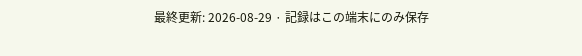最終更新: 2026-08-29 · 記録はこの端末にのみ保存